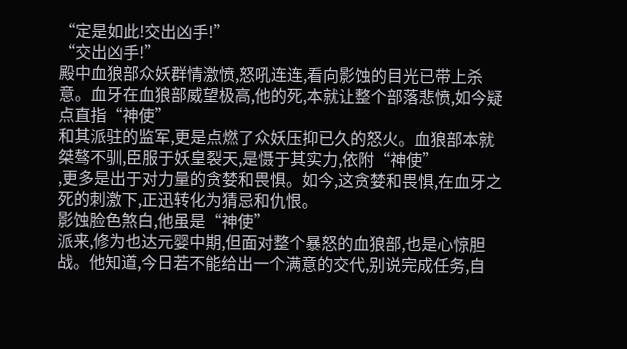“定是如此!交出凶手!”
“交出凶手!”
殿中血狼部众妖群情激愤,怒吼连连,看向影蚀的目光已带上杀意。血牙在血狼部威望极高,他的死,本就让整个部落悲愤,如今疑点直指“神使”
和其派驻的监军,更是点燃了众妖压抑已久的怒火。血狼部本就桀骜不驯,臣服于妖皇裂天,是慑于其实力,依附“神使”
,更多是出于对力量的贪婪和畏惧。如今,这贪婪和畏惧,在血牙之死的刺激下,正迅转化为猜忌和仇恨。
影蚀脸色煞白,他虽是“神使”
派来,修为也达元婴中期,但面对整个暴怒的血狼部,也是心惊胆战。他知道,今日若不能给出一个满意的交代,别说完成任务,自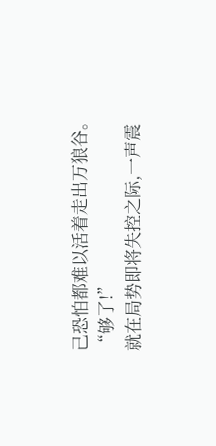己恐怕都难以活着走出万狼谷。
“够了!”
就在局势即将失控之际,一声震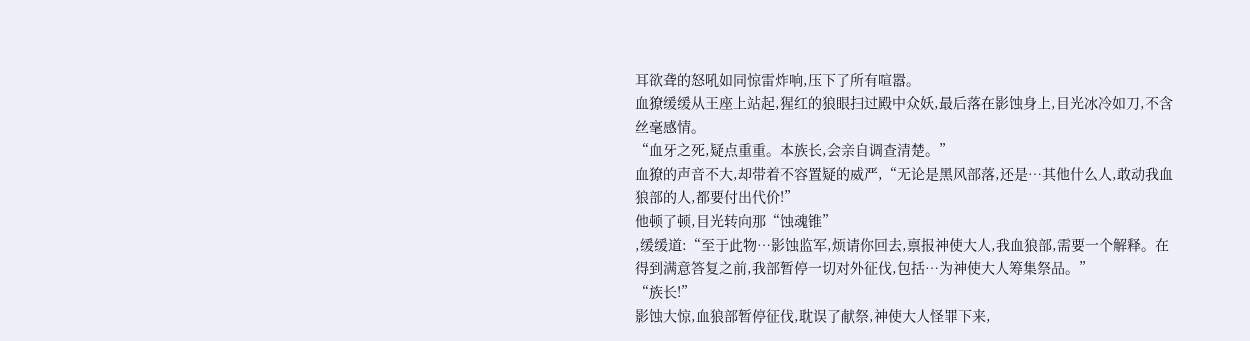耳欲聋的怒吼如同惊雷炸响,压下了所有喧嚣。
血獠缓缓从王座上站起,猩红的狼眼扫过殿中众妖,最后落在影蚀身上,目光冰冷如刀,不含丝毫感情。
“血牙之死,疑点重重。本族长,会亲自调查清楚。”
血獠的声音不大,却带着不容置疑的威严,“无论是黑风部落,还是…其他什么人,敢动我血狼部的人,都要付出代价!”
他顿了顿,目光转向那“蚀魂锥”
,缓缓道:“至于此物…影蚀监军,烦请你回去,禀报神使大人,我血狼部,需要一个解释。在得到满意答复之前,我部暂停一切对外征伐,包括…为神使大人筹集祭品。”
“族长!”
影蚀大惊,血狼部暂停征伐,耽误了献祭,神使大人怪罪下来,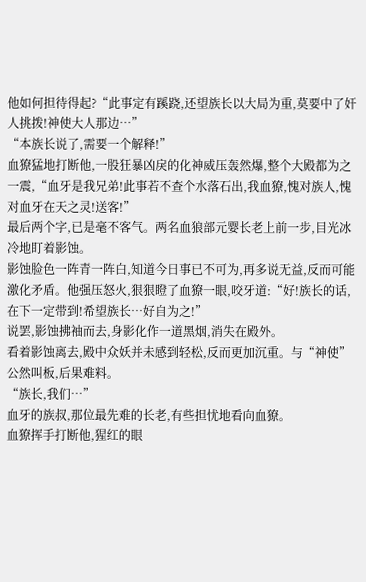他如何担待得起?“此事定有蹊跷,还望族长以大局为重,莫要中了奸人挑拨!神使大人那边…”
“本族长说了,需要一个解释!”
血獠猛地打断他,一股狂暴凶戾的化神威压轰然爆,整个大殿都为之一震,“血牙是我兄弟!此事若不查个水落石出,我血獠,愧对族人,愧对血牙在天之灵!送客!”
最后两个字,已是毫不客气。两名血狼部元婴长老上前一步,目光冰冷地盯着影蚀。
影蚀脸色一阵青一阵白,知道今日事已不可为,再多说无益,反而可能激化矛盾。他强压怒火,狠狠瞪了血獠一眼,咬牙道:“好!族长的话,在下一定带到!希望族长…好自为之!”
说罢,影蚀拂袖而去,身影化作一道黑烟,消失在殿外。
看着影蚀离去,殿中众妖并未感到轻松,反而更加沉重。与“神使”
公然叫板,后果难料。
“族长,我们…”
血牙的族叔,那位最先难的长老,有些担忧地看向血獠。
血獠挥手打断他,猩红的眼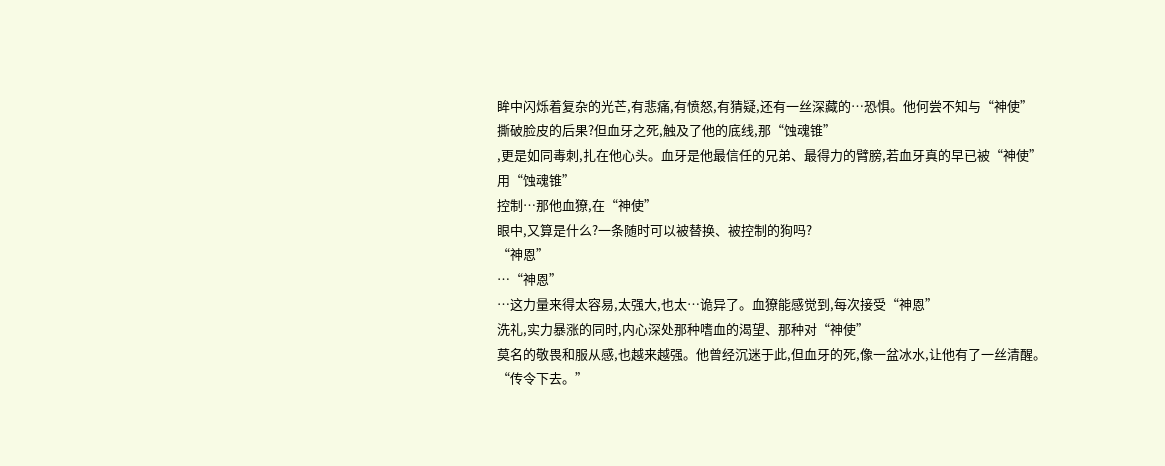眸中闪烁着复杂的光芒,有悲痛,有愤怒,有猜疑,还有一丝深藏的…恐惧。他何尝不知与“神使”
撕破脸皮的后果?但血牙之死,触及了他的底线,那“蚀魂锥”
,更是如同毒刺,扎在他心头。血牙是他最信任的兄弟、最得力的臂膀,若血牙真的早已被“神使”
用“蚀魂锥”
控制…那他血獠,在“神使”
眼中,又算是什么?一条随时可以被替换、被控制的狗吗?
“神恩”
…“神恩”
…这力量来得太容易,太强大,也太…诡异了。血獠能感觉到,每次接受“神恩”
洗礼,实力暴涨的同时,内心深处那种嗜血的渴望、那种对“神使”
莫名的敬畏和服从感,也越来越强。他曾经沉迷于此,但血牙的死,像一盆冰水,让他有了一丝清醒。
“传令下去。”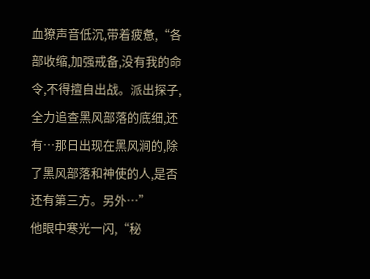血獠声音低沉,带着疲惫,“各部收缩,加强戒备,没有我的命令,不得擅自出战。派出探子,全力追查黑风部落的底细,还有…那日出现在黑风涧的,除了黑风部落和神使的人,是否还有第三方。另外…”
他眼中寒光一闪,“秘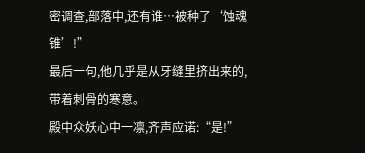密调查,部落中,还有谁…被种了‘蚀魂锥’!”
最后一句,他几乎是从牙缝里挤出来的,带着刺骨的寒意。
殿中众妖心中一凛,齐声应诺:“是!”